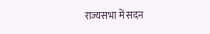राज्यसभा में सदन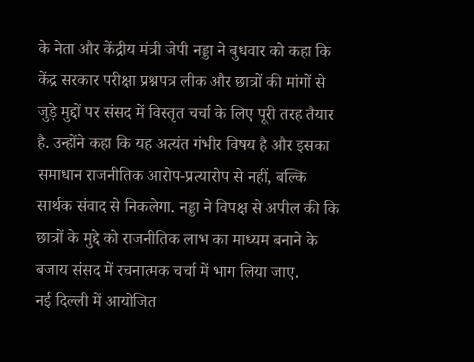के नेता और केंद्रीय मंत्री जेपी नड्डा ने बुधवार को कहा कि केंद्र सरकार परीक्षा प्रश्नपत्र लीक और छात्रों की मांगों से जुड़े मुद्दों पर संसद में विस्तृत चर्चा के लिए पूरी तरह तैयार है. उन्होंने कहा कि यह अत्यंत गंभीर विषय है और इसका समाधान राजनीतिक आरोप-प्रत्यारोप से नहीं, बल्कि सार्थक संवाद से निकलेगा. नड्डा ने विपक्ष से अपील की कि छात्रों के मुद्दे को राजनीतिक लाभ का माध्यम बनाने के बजाय संसद में रचनात्मक चर्चा में भाग लिया जाए.
नई दिल्ली में आयोजित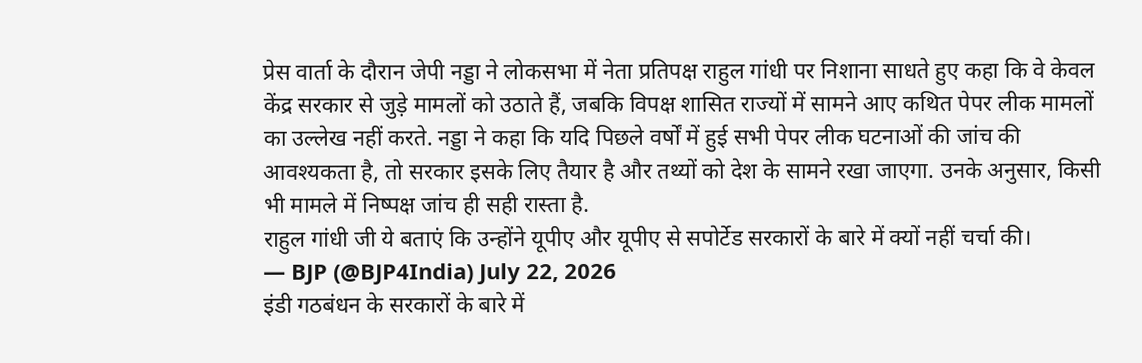प्रेस वार्ता के दौरान जेपी नड्डा ने लोकसभा में नेता प्रतिपक्ष राहुल गांधी पर निशाना साधते हुए कहा कि वे केवल केंद्र सरकार से जुड़े मामलों को उठाते हैं, जबकि विपक्ष शासित राज्यों में सामने आए कथित पेपर लीक मामलों का उल्लेख नहीं करते. नड्डा ने कहा कि यदि पिछले वर्षों में हुई सभी पेपर लीक घटनाओं की जांच की आवश्यकता है, तो सरकार इसके लिए तैयार है और तथ्यों को देश के सामने रखा जाएगा. उनके अनुसार, किसी भी मामले में निष्पक्ष जांच ही सही रास्ता है.
राहुल गांधी जी ये बताएं कि उन्होंने यूपीए और यूपीए से सपोर्टेड सरकारों के बारे में क्यों नहीं चर्चा की।
— BJP (@BJP4India) July 22, 2026
इंडी गठबंधन के सरकारों के बारे में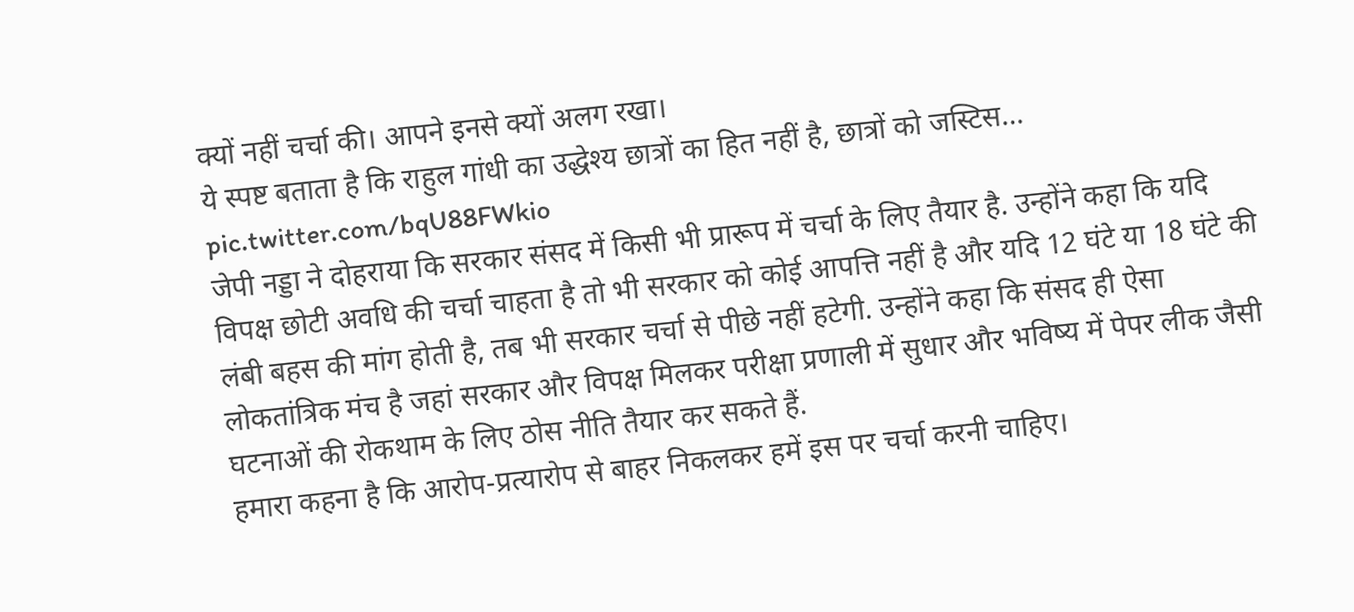क्यों नहीं चर्चा की। आपने इनसे क्यों अलग रखा।
ये स्पष्ट बताता है कि राहुल गांधी का उद्धेश्य छात्रों का हित नहीं है, छात्रों को जस्टिस… pic.twitter.com/bqU88FWkio
जेपी नड्डा ने दोहराया कि सरकार संसद में किसी भी प्रारूप में चर्चा के लिए तैयार है. उन्होंने कहा कि यदि विपक्ष छोटी अवधि की चर्चा चाहता है तो भी सरकार को कोई आपत्ति नहीं है और यदि 12 घंटे या 18 घंटे की लंबी बहस की मांग होती है, तब भी सरकार चर्चा से पीछे नहीं हटेगी. उन्होंने कहा कि संसद ही ऐसा लोकतांत्रिक मंच है जहां सरकार और विपक्ष मिलकर परीक्षा प्रणाली में सुधार और भविष्य में पेपर लीक जैसी घटनाओं की रोकथाम के लिए ठोस नीति तैयार कर सकते हैं.
हमारा कहना है कि आरोप-प्रत्यारोप से बाहर निकलकर हमें इस पर चर्चा करनी चाहिए।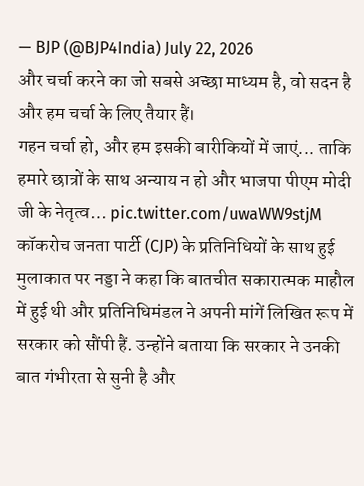— BJP (@BJP4India) July 22, 2026
और चर्चा करने का जो सबसे अच्छा माध्यम है, वो सदन है और हम चर्चा के लिए तैयार हैं।
गहन चर्चा हो, और हम इसकी बारीकियों में जाएं... ताकि हमारे छात्रों के साथ अन्याय न हो और भाजपा पीएम मोदी जी के नेतृत्व… pic.twitter.com/uwaWW9stjM
कॉकरोच जनता पार्टी (CJP) के प्रतिनिधियों के साथ हुई मुलाकात पर नड्डा ने कहा कि बातचीत सकारात्मक माहौल में हुई थी और प्रतिनिधिमंडल ने अपनी मांगें लिखित रूप में सरकार को सौंपी हैं. उन्होंने बताया कि सरकार ने उनकी बात गंभीरता से सुनी है और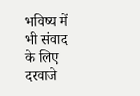भविष्य में भी संवाद के लिए दरवाजे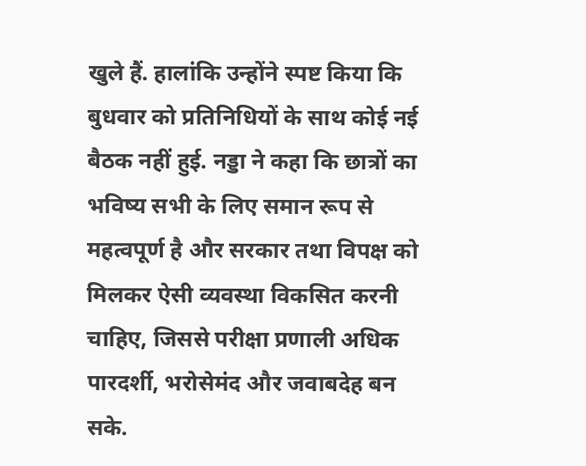खुले हैं. हालांकि उन्होंने स्पष्ट किया कि बुधवार को प्रतिनिधियों के साथ कोई नई बैठक नहीं हुई. नड्डा ने कहा कि छात्रों का भविष्य सभी के लिए समान रूप से महत्वपूर्ण है और सरकार तथा विपक्ष को मिलकर ऐसी व्यवस्था विकसित करनी चाहिए, जिससे परीक्षा प्रणाली अधिक पारदर्शी, भरोसेमंद और जवाबदेह बन सके.